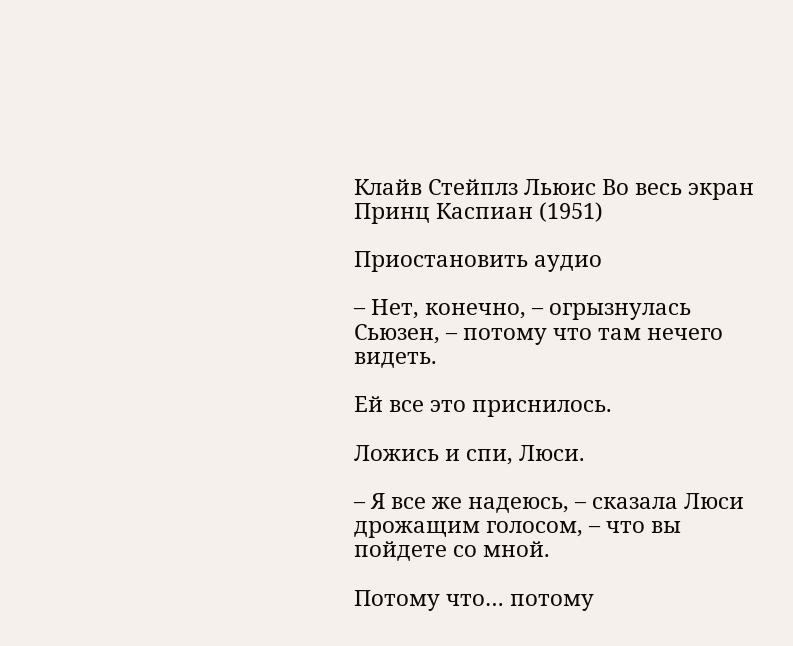Клайв Стейплз Льюис Во весь экран Принц Каспиан (1951)

Приостановить аудио

– Нет, конечно, – огрызнулась Сьюзен, – потому что там нечего видеть.

Ей все это приснилось.

Ложись и спи, Люси.

– Я все же надеюсь, – сказала Люси дрожащим голосом, – что вы пойдете со мной.

Потому что… потому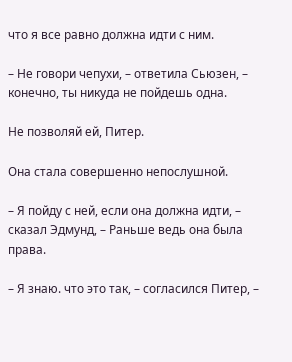что я все равно должна идти с ним.

– Не говори чепухи, – ответила Сьюзен, – конечно, ты никуда не пойдешь одна.

Не позволяй ей, Питер.

Она стала совершенно непослушной.

– Я пойду с ней, если она должна идти, – сказал Эдмунд, – Раньше ведь она была права.

– Я знаю. что это так, – согласился Питер, –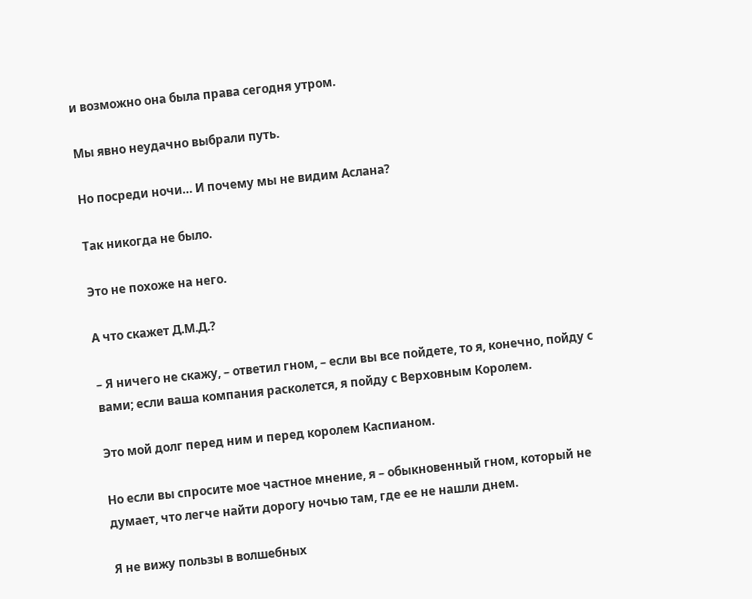и возможно она была права сегодня утром.

Мы явно неудачно выбрали путь.

Но посреди ночи… И почему мы не видим Аслана?

Так никогда не было.

Это не похоже на него.

А что скажет Д.М.Д.?

– Я ничего не скажу, – ответил гном, – если вы все пойдете, то я, конечно, пойду с вами; если ваша компания расколется, я пойду с Верховным Королем.

Это мой долг перед ним и перед королем Каспианом.

Но если вы спросите мое частное мнение, я – обыкновенный гном, который не думает, что легче найти дорогу ночью там, где ее не нашли днем.

Я не вижу пользы в волшебных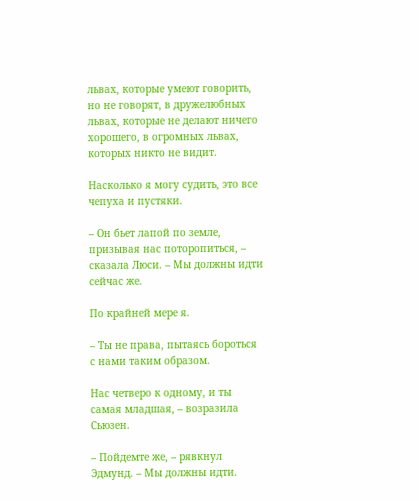львах, которые умеют говорить, но не говорят, в дружелюбных львах, которые не делают ничего хорошего, в огромных львах, которых никто не видит.

Насколько я могу судить, это все чепуха и пустяки.

– Он бьет лапой по земле, призывая нас поторопиться, – сказала Люси. – Мы должны идти сейчас же.

По крайней мере я.

– Ты не права, пытаясь бороться с нами таким образом.

Нас четверо к одному, и ты самая младшая, – возразила Сьюзен.

– Пойдемте же, – рявкнул Эдмунд. – Мы должны идти.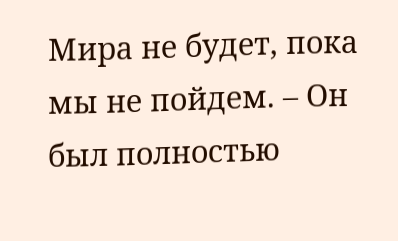Мира не будет, пока мы не пойдем. – Он был полностью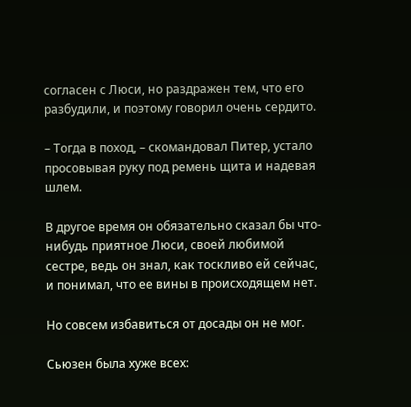согласен с Люси, но раздражен тем, что его разбудили, и поэтому говорил очень сердито.

– Тогда в поход, – скомандовал Питер, устало просовывая руку под ремень щита и надевая шлем.

В другое время он обязательно сказал бы что-нибудь приятное Люси, своей любимой сестре, ведь он знал, как тоскливо ей сейчас, и понимал, что ее вины в происходящем нет.

Но совсем избавиться от досады он не мог.

Сьюзен была хуже всех: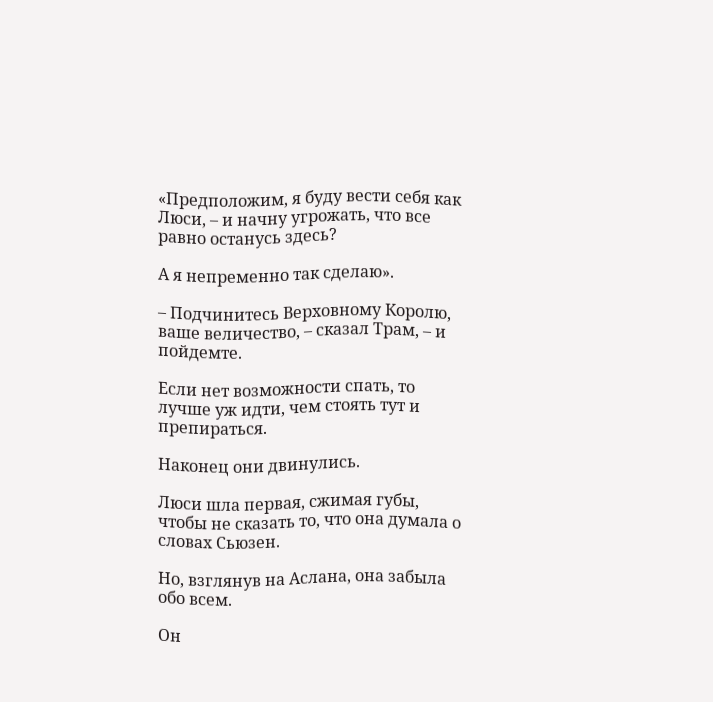«Предположим, я буду вести себя как Люси, – и начну угрожать, что все равно останусь здесь?

А я непременно так сделаю».

– Подчинитесь Верховному Королю, ваше величество, – сказал Трам, – и пойдемте.

Если нет возможности спать, то лучше уж идти, чем стоять тут и препираться.

Наконец они двинулись.

Люси шла первая, сжимая губы, чтобы не сказать то, что она думала о словах Сьюзен.

Но, взглянув на Аслана, она забыла обо всем.

Он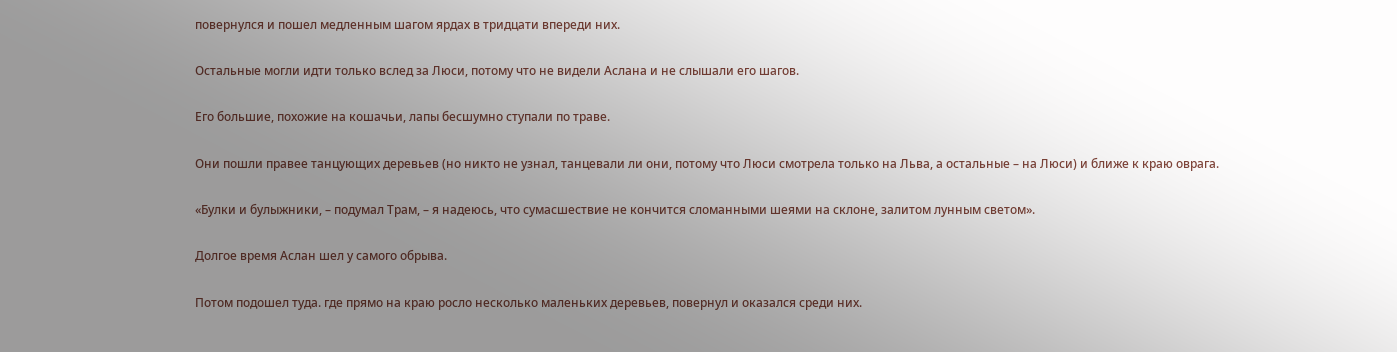повернулся и пошел медленным шагом ярдах в тридцати впереди них.

Остальные могли идти только вслед за Люси, потому что не видели Аслана и не слышали его шагов.

Его большие, похожие на кошачьи, лапы бесшумно ступали по траве.

Они пошли правее танцующих деревьев (но никто не узнал, танцевали ли они, потому что Люси смотрела только на Льва, а остальные – на Люси) и ближе к краю оврага.

«Булки и булыжники, – подумал Трам, – я надеюсь, что сумасшествие не кончится сломанными шеями на склоне, залитом лунным светом».

Долгое время Аслан шел у самого обрыва.

Потом подошел туда. где прямо на краю росло несколько маленьких деревьев, повернул и оказался среди них.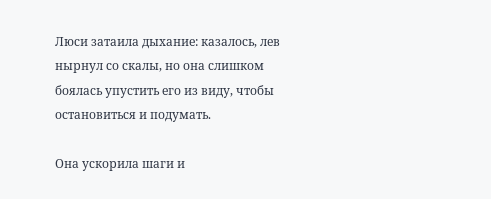Люси затаила дыхание: казалось, лев нырнул со скалы, но она слишком боялась упустить его из виду, чтобы остановиться и подумать.

Она ускорила шаги и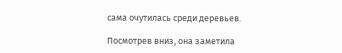сама очутилась среди деревьев.

Посмотрев вниз, она заметила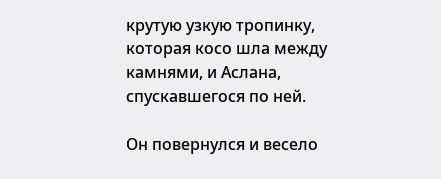крутую узкую тропинку, которая косо шла между камнями, и Аслана, спускавшегося по ней.

Он повернулся и весело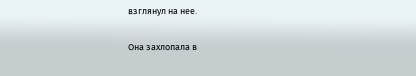взглянул на нее.

Она захлопала в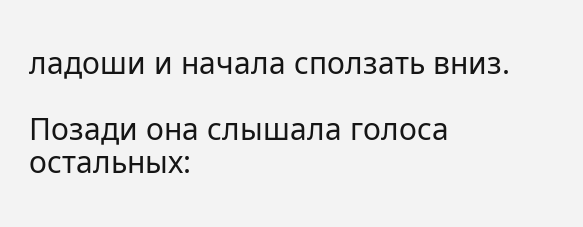ладоши и начала сползать вниз.

Позади она слышала голоса остальных: